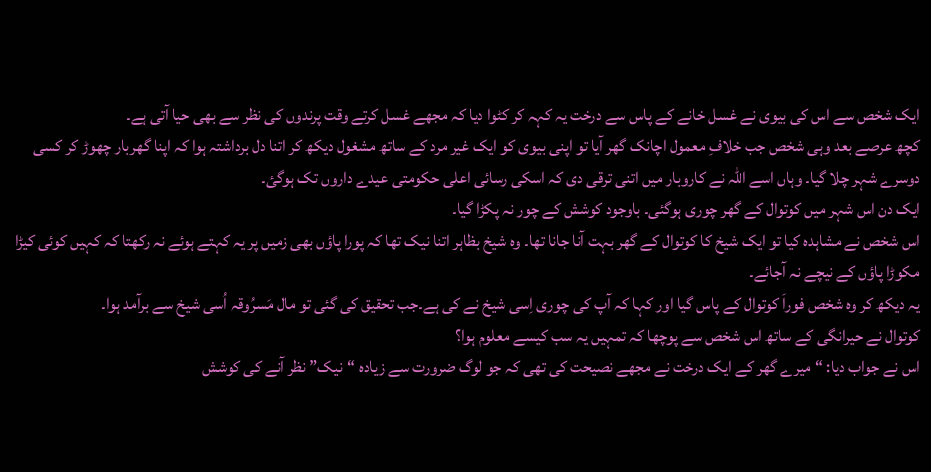ایک شخص سے اس کی بیوی نے غسل خانے کے پاس سے درخت یہ کہہ کر کٹوا دیا کہ مجھے غسل کرتے وقت پرندوں کی نظر سے بھی حیا آتی ہے۔
کچھ عرصے بعد وہی شخص جب خلافِ معمول اچانک گھر آیا تو اپنی بیوی کو ایک غیر مرد کے ساتھ مشغول دیکھ کر اتنا دل برداشتہ ہوا کہ اپنا گھربار چھوڑ کر کسی دوسرے شہر چلا گیا۔ وہاں اسے اللہ نے کاروبار میں اتنی ترقی دی کہ اسکی رسائی اعلی حکومتی عیدے داروں تک ہوگئ۔
ایک دن اس شہر میں کوتوال کے گھر چوری ہوگئی۔ باوجود کوشش کے چور نہ پکڑا گیا۔
اس شخص نے مشاہدہ کیا تو ایک شیخ کا کوتوال کے گھر بہت آنا جانا تھا۔ وہ شیخ بظاہر اتنا نیک تھا کہ پورا پاؤں بھی زمیں پر یہ کہتے ہوئے نہ رکھتا کہ کہیں کوئی کیڑا مکوڑا پاؤں کے نیچے نہ آجائے۔
یہ دیکھ کر وہ شخص فوراَ کوتوال کے پاس گیا اور کہا کہ آپ کی چوری اِسی شیخ نے کی ہے۔جب تحقیق کی گئی تو مال مَسرُوقہ اُسی شیخ سے برآمد ہوا۔
کوتوال نے حیرانگی کے ساتھ اس شخص سے پوچھا کہ تمہیں یہ سب کیسے معلوم ہوا؟
اس نے جواب دیا: “میرے گھر کے ایک درخت نے مجھے نصیحت کی تھی کہ جو لوگ ضرورت سے زیادہ “نیک” نظر آنے کی کوشش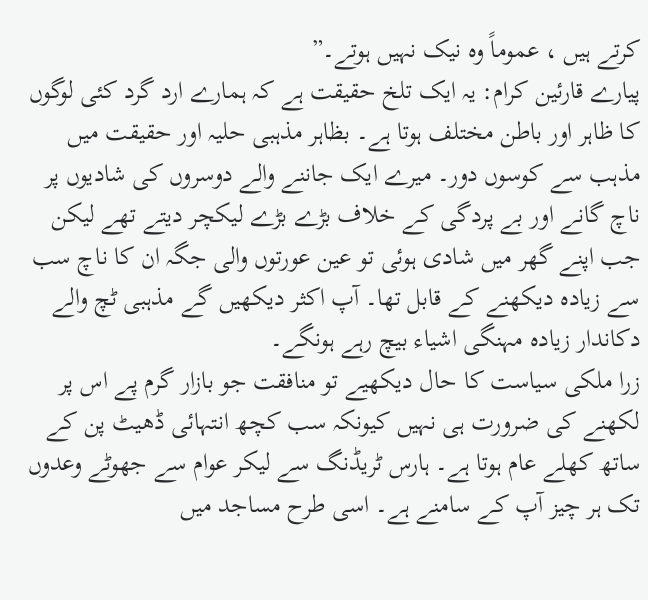کرتے ہیں ، عموماً وہ نیک نہیں ہوتے۔”
پیارے قارئین کرام: یہ ایک تلخ حقیقت ہے کہ ہمارے ارد گرد کئی لوگوں کا ظاہر اور باطن مختلف ہوتا ہے۔ بظاہر مذہبی حلیہ اور حقیقت میں مذہب سے کوسوں دور۔ میرے ایک جاننے والے دوسروں کی شادیوں پر ناچ گانے اور بے پردگی کے خلاف بڑے بڑے لیکچر دیتے تھے لیکن جب اپنے گھر میں شادی ہوئی تو عین عورتوں والی جگہ ان کا ناچ سب سے زیادہ دیکھنے کے قابل تھا۔ آپ اکثر دیکھیں گے مذہبی ٹچ والے دکاندار زیادہ مہنگی اشیاء بیچ رہے ہونگے۔
زرا ملکی سیاست کا حال دیکھیے تو منافقت جو بازار گرم پے اس پر لکھنے کی ضرورت ہی نہیں کیونکہ سب کچھ انتہائی ڈھیٹ پن کے ساتھ کھلے عام ہوتا ہے۔ ہارس ٹریڈنگ سے لیکر عوام سے جھوٹے وعدوں تک ہر چیز آپ کے سامنے ہے۔ اسی طرح مساجد میں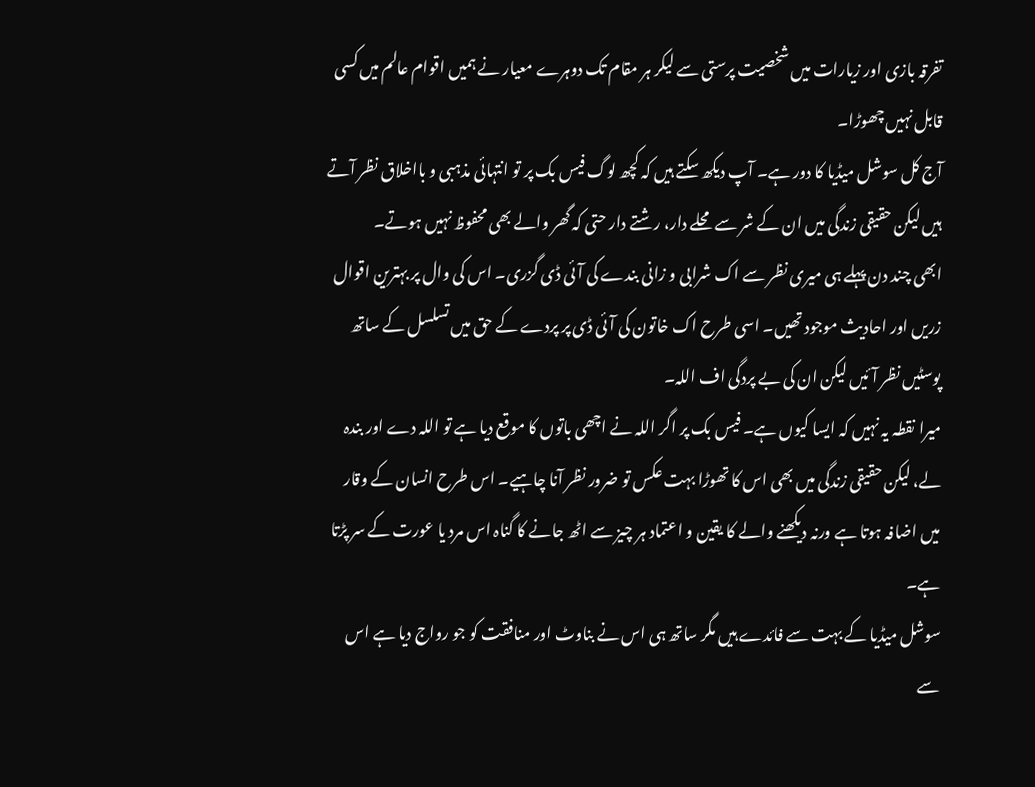تفرقہ بازی اور زیارات میں شخصیت پرستی سے لیکر ہر مقام تک دوہرے معیار نے ہمیں اقوام عالم میں کسی قابل نہیں چھوڑا۔
آج کل سوشل میڈیا کا دور ہے۔ آپ دیکھ سکتے ہیں کہ کچھ لوگ فیس بک پر تو انتہائی مذہبی و بااخلاق نظر آتے ہیں لیکن حقیقی زندگی میں ان کے شر سے محلے دار، رشتے دار حتی کہ گھر والے بھی محفوظ نہیں ہوتے۔
ابھی چند دن پہلے ہی میری نظر سے اک شرابی و زانی بندے کی آئی ڈی گزری۔ اس کی وال پر بہترین اقوال زریں اور احادیث موجود تھیں۔ اسی طرح اک خاتون کی آئی ڈی پر پردے کے حق میں تسلسل کے ساتھ پوسٹیں نظر آئیں لیکن ان کی بے پردگی اف اللہ۔
میرا نقطہ یہ نہیں کہ ایسا کیوں ہے۔ فیس بک پر اگر اللہ نے اچھی باتوں کا موقع دیا ہے تو اللہ دے اور بندہ لے، لیکن حقیقی زندگی میں بھی اس کا تھوڑا بہت عکس تو ضرور نظر آنا چاہیے۔ اس طرح انسان کے وقار میں اضافہ ہوتا ہے ورنہ دیکھنے والے کا یقین و اعتماد ہر چیز سے اٹھ جانے کا گناہ اس مرد یا عورت کے سر پڑتا ہے۔
سوشل میڈیا کے بہت سے فائدے ہیں مگر ساتھ ہی اس نے بناوٹ اور منافقت کو جو رواج دیا ہے اس سے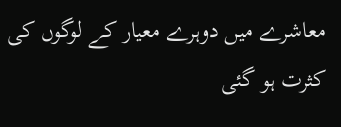معاشرے میں دوہرے معیار کے لوگوں کی کثرت ہو گئی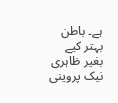ہے۔ باطن بہتر کیے بغیر ظاہری نیک پروینی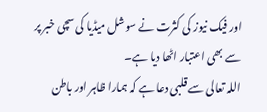اور فیک نیوز کی کثرت نے سوشل میڈیا کی سچی خبر پر سے بھی اعتبار اٹھا دیا ہے۔
اللہ تعالی سے قلبی دعا ہے کہ ہمارا ظاہر اور باطن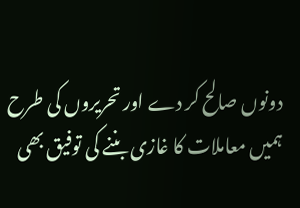دونوں صالح کر دے اور تحریروں کی طرح ہمیں معاملات کا غازی بننے کی توفیق بھی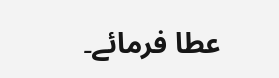عطا فرمائے۔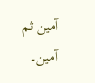آمین ثم آمین۔